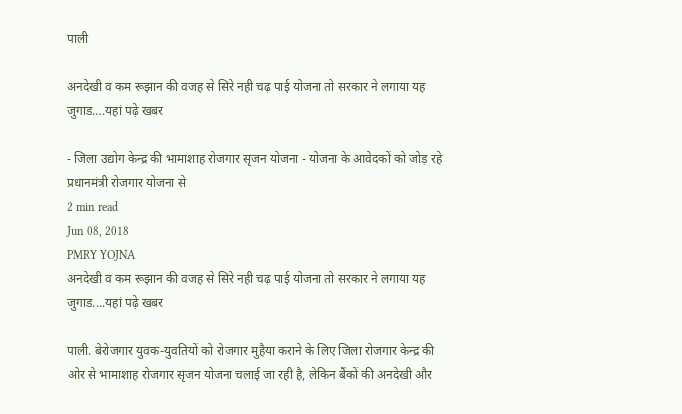पाली

अनदेखी व कम रूझान की वजह से सिरे नही चढ़ पाई योजना तो सरकार ने लगाया यह जुगाड….यहां पढ़े खबर

- जिला उद्योग केन्द्र की भामाशाह रोजगार सृजन योजना - योजना के आवेदकों को जोड़ रहे प्रधानमंत्री रोजगार योजना से
2 min read
Jun 08, 2018
PMRY YOJNA
अनदेखी व कम रूझान की वजह से सिरे नही चढ़ पाई योजना तो सरकार ने लगाया यह जुगाड....यहां पढ़े खबर

पाली. बेरोजगार युवक-युवतियों को रोजगार मुहैया कराने के लिए जिला रोजगार केन्द्र की ओर से भामाशाह रोजगार सृजन योजना चलाई जा रही है, लेकिन बैंकों की अनदेखी और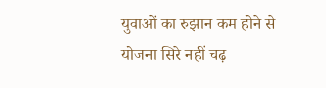युवाओं का रुझान कम होने से योजना सिरे नहीं चढ़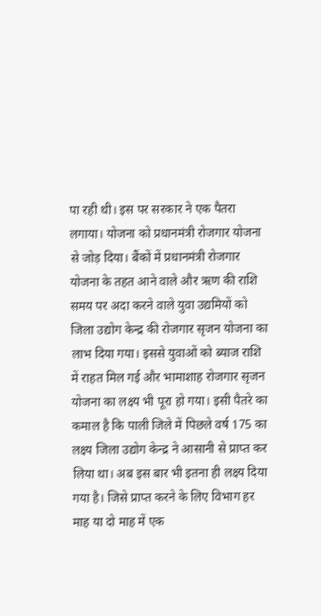पा रही थी। इस पर सरकार ने एक पैतरा लगाया। योजना को प्रधानमंत्री रोजगार योजना से जोड़ दिया। बैंकों में प्रधानमंत्री रोजगार योजना के तहत आने वाले और ऋण की राशि समय पर अदा करने वाले युवा उद्यमियों को जिला उद्योग केन्द्र की रोजगार सृजन योजना का लाभ दिया गया। इससे युवाओं को ब्याज राशि में राहत मिल गई और भामाशाह रोजगार सृजन योजना का लक्ष्य भी पूरा हो गया। इसी पैतरे का कमाल है कि पाली जिले में पिछले वर्ष 175 का लक्ष्य जिला उद्योग केन्द्र ने आसानी से प्राप्त कर लिया था। अब इस बार भी इतना ही लक्ष्य दिया गया है। जिसे प्राप्त करने के लिए विभाग हर माह या दो माह में एक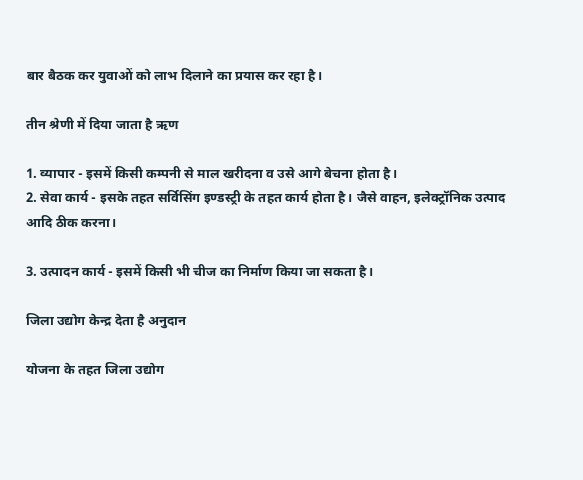बार बैठक कर युवाओं को लाभ दिलाने का प्रयास कर रहा है।

तीन श्रेणी में दिया जाता है ऋण

1. व्यापार - इसमें किसी कम्पनी से माल खरीदना व उसे आगे बेचना होता है।
2. सेवा कार्य - इसके तहत सर्विसिंग इण्डस्ट्री के तहत कार्य होता है। जैसे वाहन, इलेक्ट्रॉनिक उत्पाद आदि ठीक करना।

3. उत्पादन कार्य - इसमें किसी भी चीज का निर्माण किया जा सकता है।

जिला उद्योग केन्द्र देता है अनुदान

योजना के तहत जिला उद्योग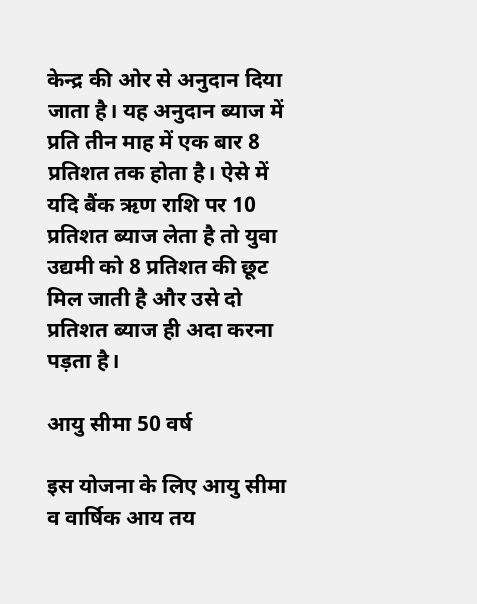केन्द्र की ओर से अनुदान दिया जाता है। यह अनुदान ब्याज में प्रति तीन माह में एक बार 8 प्रतिशत तक होता है। ऐसे में यदि बैंक ऋण राशि पर 10 प्रतिशत ब्याज लेता है तो युवा उद्यमी को 8 प्रतिशत की छूट मिल जाती है और उसे दो प्रतिशत ब्याज ही अदा करना पड़ता है।

आयु सीमा 50 वर्ष

इस योजना के लिए आयु सीमा व वार्षिक आय तय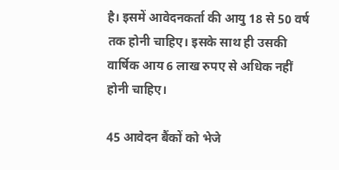है। इसमें आवेदनकर्ता की आयु 18 से 50 वर्ष तक होनी चाहिए। इसके साथ ही उसकी वार्षिक आय 6 लाख रुपए से अधिक नहीं होनी चाहिए।

45 आवेदन बैंकों को भेजे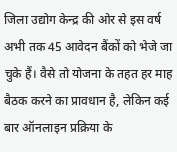जिला उद्योग केन्द्र की ओर से इस वर्ष अभी तक 45 आवेदन बैंकों को भेजे जा चुके हैं। वैसे तो योजना के तहत हर माह बैठक करने का प्रावधान है, लेकिन कई बार ऑनलाइन प्रक्रिया के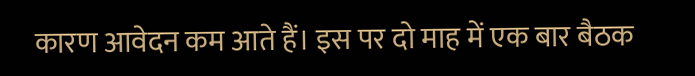कारण आवेदन कम आते हैं। इस पर दो माह में एक बार बैठक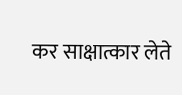कर साक्षात्कार लेते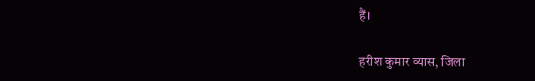हैं।

हरीश कुमार व्यास, जिला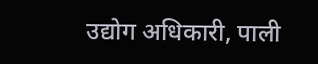उद्योग अधिकारी, पाली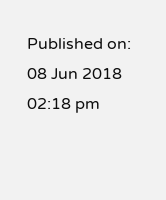Published on:
08 Jun 2018 02:18 pm